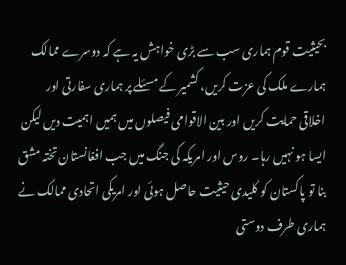بحیثیت قوم ہماری سب سے بڑی خواہش یہ ہے کہ دوسرے ممالک ہمارے ملک کی عزت کریں، کشمیر کے مسئلے پر ہماری سفارتی اور اخلاقی حمایت کریں اور بین الاقوامی فیصلوں میں ہمیں اہمیت دیں لیکن ایسا ہو نہیں رہا۔ روس اور امریکہ کی جنگ میں جب افغانستان تختہ مشق بنا تو پاکستان کو کلیدی حیثیت حاصل ہوئی اور امریکی اتحادی ممالک نے ہماری طرف دوستی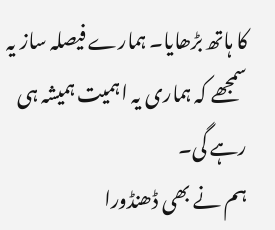کا ہاتھ بڑھایا۔ ہمارے فیصلہ ساز یہ سمجھے کہ ہماری یہ اہمیت ہمیشہ ہی رہے گی۔
ہم نے بھی ڈھنڈورا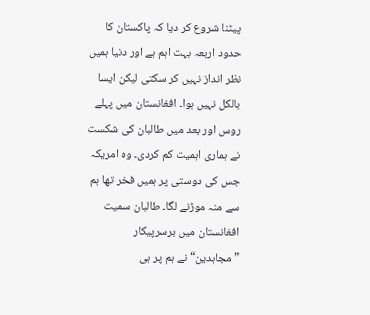پیٹنا شروع کر دیا کہ پاکستان کا حدود اربعہ بہت اہم ہے اور دنیا ہمیں نظر انداز نہیں کر سکتی لیکن ایسا بالکل نہیں ہوا۔ افغانستان میں پہلے روس اور بعد میں طالبان کی شکست نے ہماری اہمیت کم کردی۔ وہ امریکہ جس کی دوستی پر ہمیں فخر تھا ہم سے منہ موڑنے لگا۔ طالبان سمیت افغانستان میں برسرپیکار ”مجاہدین“ نے ہم پر ہی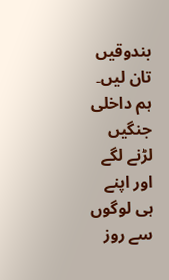بندوقیں تان لیں۔ ہم داخلی جنگیں لڑنے لگے اور اپنے ہی لوگوں سے روز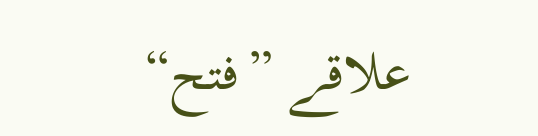علاقے ”فتح“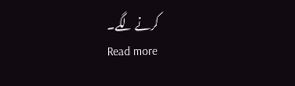کرنے لگے۔
Read more